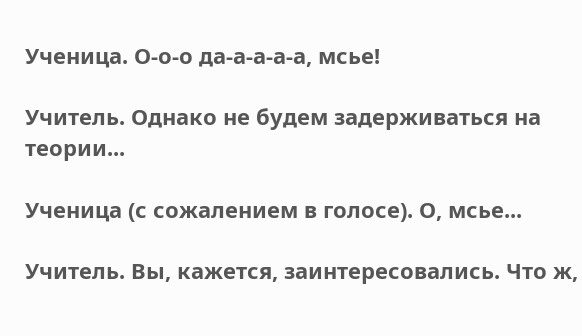Ученица. О-о-о да-а-а-а-а, мсье!

Учитель. Однако не будем задерживаться на теории...

Ученица (с сожалением в голосе). О, мсье...

Учитель. Вы, кажется, заинтересовались. Что ж,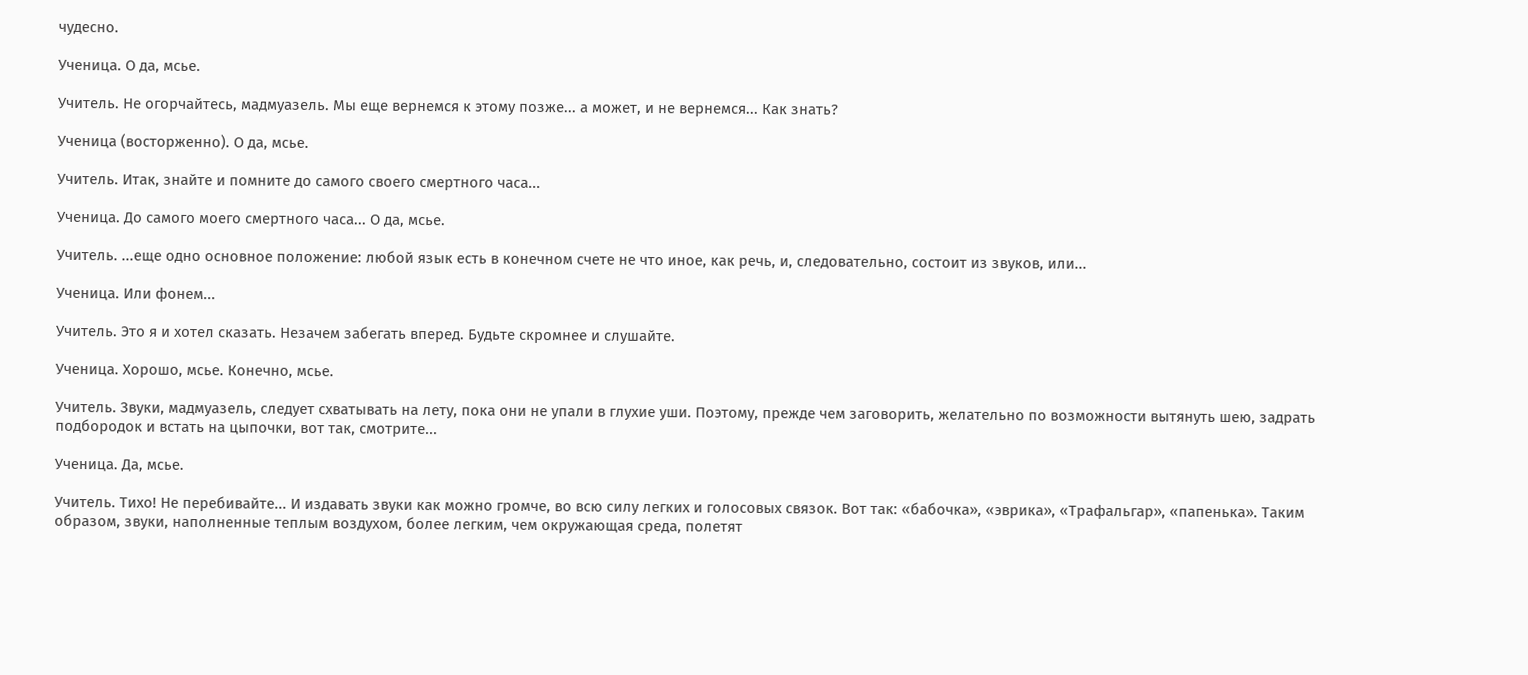чудесно.

Ученица. О да, мсье.

Учитель. Не огорчайтесь, мадмуазель. Мы еще вернемся к этому позже... а может, и не вернемся... Как знать?

Ученица (восторженно). О да, мсье.

Учитель. Итак, знайте и помните до самого своего смертного часа...

Ученица. До самого моего смертного часа... О да, мсье.

Учитель. ...еще одно основное положение: любой язык есть в конечном счете не что иное, как речь, и, следовательно, состоит из звуков, или...

Ученица. Или фонем...

Учитель. Это я и хотел сказать. Незачем забегать вперед. Будьте скромнее и слушайте.

Ученица. Хорошо, мсье. Конечно, мсье.

Учитель. Звуки, мадмуазель, следует схватывать на лету, пока они не упали в глухие уши. Поэтому, прежде чем заговорить, желательно по возможности вытянуть шею, задрать подбородок и встать на цыпочки, вот так, смотрите...

Ученица. Да, мсье.

Учитель. Тихо! Не перебивайте... И издавать звуки как можно громче, во всю силу легких и голосовых связок. Вот так: «бабочка», «эврика», «Трафальгар», «папенька». Таким образом, звуки, наполненные теплым воздухом, более легким, чем окружающая среда, полетят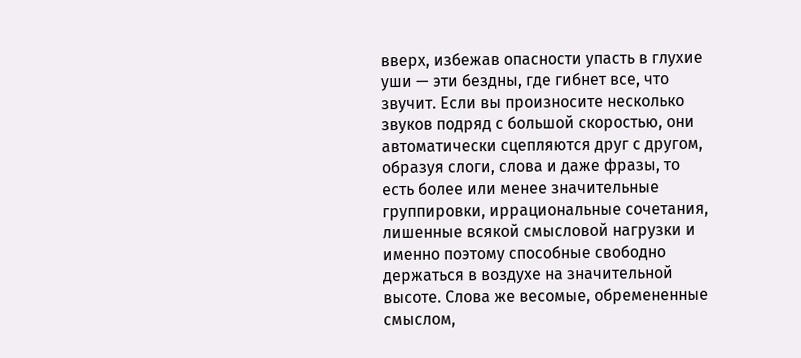вверх, избежав опасности упасть в глухие уши — эти бездны, где гибнет все, что звучит. Если вы произносите несколько звуков подряд с большой скоростью, они автоматически сцепляются друг с другом, образуя слоги, слова и даже фразы, то есть более или менее значительные группировки, иррациональные сочетания, лишенные всякой смысловой нагрузки и именно поэтому способные свободно держаться в воздухе на значительной высоте. Слова же весомые, обремененные смыслом,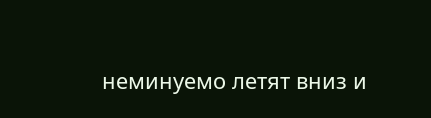неминуемо летят вниз и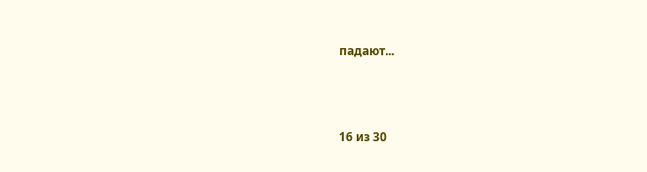падают...



16 из 30